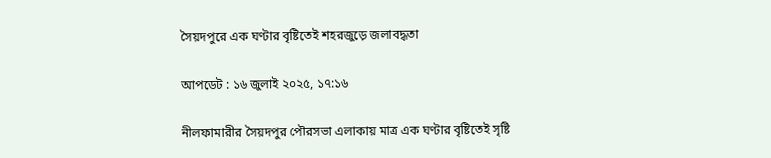সৈয়দপুরে এক ঘণ্টার বৃষ্টিতেই শহরজুড়ে জলাবদ্ধতা

আপডেট : ১৬ জুলাই ২০২৫, ১৭:১৬

নীলফামারীর সৈয়দপুর পৌরসভা এলাকায় মাত্র এক ঘণ্টার বৃষ্টিতেই সৃষ্টি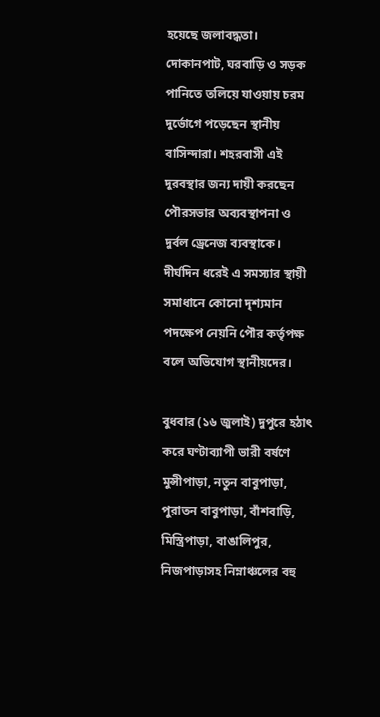হয়েছে জলাবদ্ধতা। দোকানপাট, ঘরবাড়ি ও সড়ক পানিতে তলিয়ে যাওয়ায় চরম দুর্ভোগে পড়েছেন স্থানীয় বাসিন্দারা। শহরবাসী এই দুরবস্থার জন্য দায়ী করছেন পৌরসভার অব্যবস্থাপনা ও দুর্বল ড্রেনেজ ব্যবস্থাকে। দীর্ঘদিন ধরেই এ সমস্যার স্থায়ী সমাধানে কোনো দৃশ্যমান পদক্ষেপ নেয়নি পৌর কর্তৃপক্ষ বলে অভিযোগ স্থানীয়দের।

বুধবার (১৬ জুলাই) দুপুরে হঠাৎ করে ঘণ্টাব্যাপী ভারী বর্ষণে মুন্সীপাড়া, নতুন বাবুপাড়া, পুরাতন বাবুপাড়া, বাঁশবাড়ি, মিস্ত্রিপাড়া, বাঙালিপুর, নিজপাড়াসহ নিম্নাঞ্চলের বহু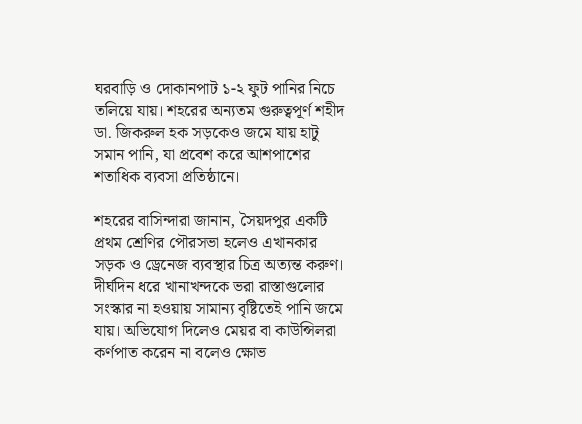ঘরবাড়ি ও দোকানপাট ১-২ ফুট পানির নিচে তলিয়ে যায়। শহরের অন্যতম গুরুত্বপূর্ণ শহীদ ডা. জিকরুল হক সড়কেও জমে যায় হাটু সমান পানি, যা প্রবেশ করে আশপাশের শতাধিক ব্যবসা প্রতিষ্ঠানে।

শহরের বাসিন্দারা জানান, সৈয়দপুর একটি প্রথম শ্রেণির পৌরসভা হলেও এখানকার সড়ক ও ড্রেনেজ ব্যবস্থার চিত্র অত্যন্ত করুণ। দীর্ঘদিন ধরে খানাখন্দকে ভরা রাস্তাগুলোর সংস্কার না হওয়ায় সামান্য বৃষ্টিতেই পানি জমে যায়। অভিযোগ দিলেও মেয়র বা কাউন্সিলরা কর্ণপাত করেন না বলেও ক্ষোভ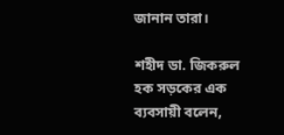জানান তারা।

শহীদ ডা. জিকরুল হক সড়কের এক ব্যবসায়ী বলেন,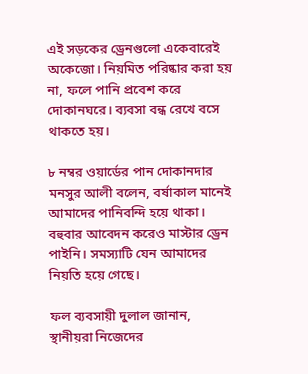এই সড়কের ড্রেনগুলো একেবারেই অকেজো। নিয়মিত পরিষ্কার করা হয় না, ফলে পানি প্রবেশ করে দোকানঘরে। ব্যবসা বন্ধ রেখে বসে থাকতে হয়।

৮ নম্বর ওয়ার্ডের পান দোকানদার মনসুর আলী বলেন, বর্ষাকাল মানেই আমাদের পানিবন্দি হয়ে থাকা। বহুবার আবেদন করেও মাস্টার ড্রেন পাইনি। সমস্যাটি যেন আমাদের নিয়তি হয়ে গেছে।

ফল ব্যবসায়ী দুলাল জানান, স্থানীয়রা নিজেদের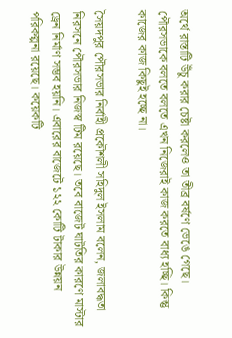অর্থে রাস্তাটি উঁচু করার চেষ্টা করলেও তা তীব্র বর্ষণে ভেঙে গেছে। পৌরসভাকে বলতে বলতে এখন নিজেরাই কাজ করতে বাধ্য হচ্ছি। কিন্তু কাজের কাজ কিছুই হচ্ছে না।

সৈয়দপুর পৌরসভার নির্বাহী প্রকৌশলী সহিদুল ইসলাম বলেন, জলাবদ্ধতা নিরসনে পৌরসভার নিজস্ব টিম রয়েছে। তবে বাজেট ঘাটতির কারণে মাস্টার ড্রেন নির্মাণ সম্ভব হয়নি। এবারের বাজেটে ১২২ কোটি টাকার উন্নয়ন পরিকল্পনা রয়েছে। কয়েকটি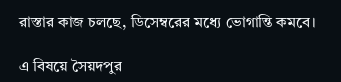রাস্তার কাজ চলছে, ডিসেম্বরের মধ্যে ভোগান্তি কমবে।

এ বিষয়ে সৈয়দপুর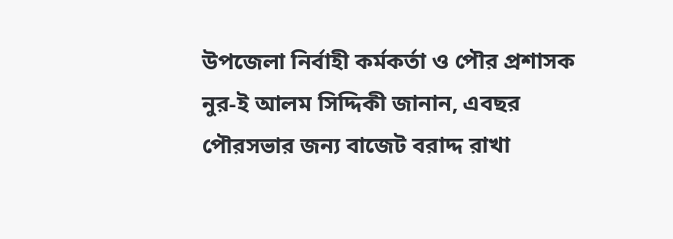উপজেলা নির্বাহী কর্মকর্তা ও পৌর প্রশাসক নুর-ই আলম সিদ্দিকী জানান, এবছর পৌরসভার জন্য বাজেট বরাদ্দ রাখা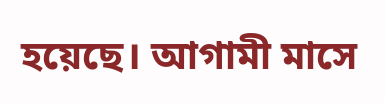হয়েছে। আগামী মাসে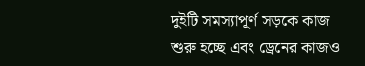দুইটি সমস্যাপূর্ণ সড়কে কাজ শুরু হচ্ছে এবং ড্রেনের কাজও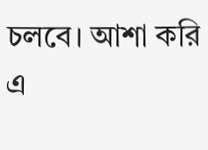চলবে। আশা করি এ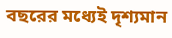বছরের মধ্যেই দৃশ্যমান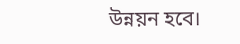উন্নয়ন হবে।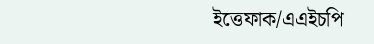ইত্তেফাক/এএইচপি